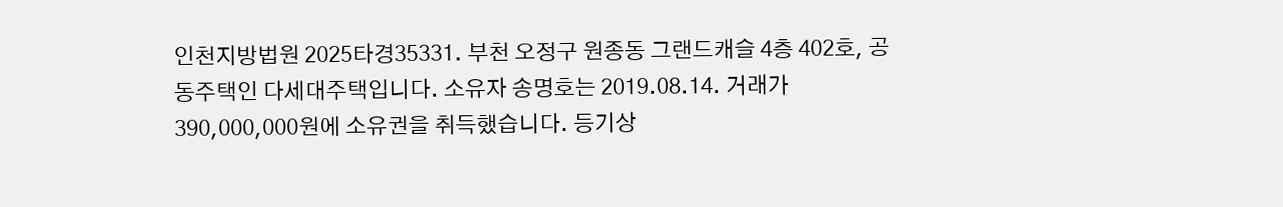인천지방법원 2025타경35331. 부천 오정구 원종동 그랜드캐슬 4층 402호, 공동주택인 다세대주택입니다. 소유자 송명호는 2019.08.14. 거래가 390,000,000원에 소유권을 취득했습니다. 등기상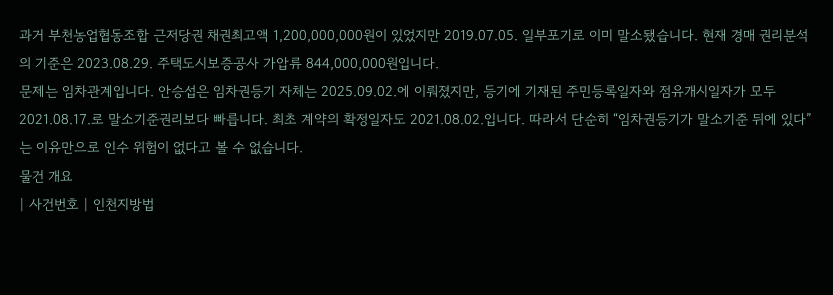과거 부천농업협동조합 근저당권 채권최고액 1,200,000,000원이 있었지만 2019.07.05. 일부포기로 이미 말소됐습니다. 현재 경매 권리분석의 기준은 2023.08.29. 주택도시보증공사 가압류 844,000,000원입니다.
문제는 임차관계입니다. 안승섭은 임차권등기 자체는 2025.09.02.에 이뤄졌지만, 등기에 기재된 주민등록일자와 점유개시일자가 모두 2021.08.17.로 말소기준권리보다 빠릅니다. 최초 계약의 확정일자도 2021.08.02.입니다. 따라서 단순히 “임차권등기가 말소기준 뒤에 있다”는 이유만으로 인수 위험이 없다고 볼 수 없습니다.
물건 개요
| 사건번호 | 인천지방법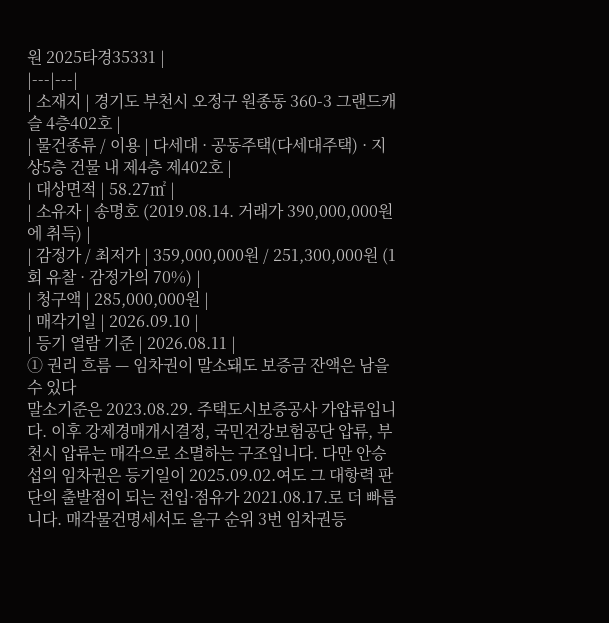원 2025타경35331 |
|---|---|
| 소재지 | 경기도 부천시 오정구 원종동 360-3 그랜드캐슬 4층402호 |
| 물건종류 / 이용 | 다세대 · 공동주택(다세대주택) · 지상5층 건물 내 제4층 제402호 |
| 대상면적 | 58.27㎡ |
| 소유자 | 송명호 (2019.08.14. 거래가 390,000,000원에 취득) |
| 감정가 / 최저가 | 359,000,000원 / 251,300,000원 (1회 유찰 · 감정가의 70%) |
| 청구액 | 285,000,000원 |
| 매각기일 | 2026.09.10 |
| 등기 열람 기준 | 2026.08.11 |
① 권리 흐름 — 임차권이 말소돼도 보증금 잔액은 남을 수 있다
말소기준은 2023.08.29. 주택도시보증공사 가압류입니다. 이후 강제경매개시결정, 국민건강보험공단 압류, 부천시 압류는 매각으로 소멸하는 구조입니다. 다만 안승섭의 임차권은 등기일이 2025.09.02.여도 그 대항력 판단의 출발점이 되는 전입·점유가 2021.08.17.로 더 빠릅니다. 매각물건명세서도 을구 순위 3번 임차권등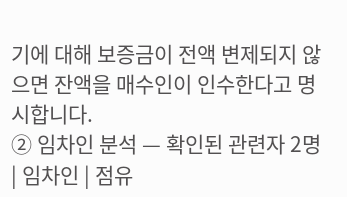기에 대해 보증금이 전액 변제되지 않으면 잔액을 매수인이 인수한다고 명시합니다.
② 임차인 분석 — 확인된 관련자 2명
| 임차인 | 점유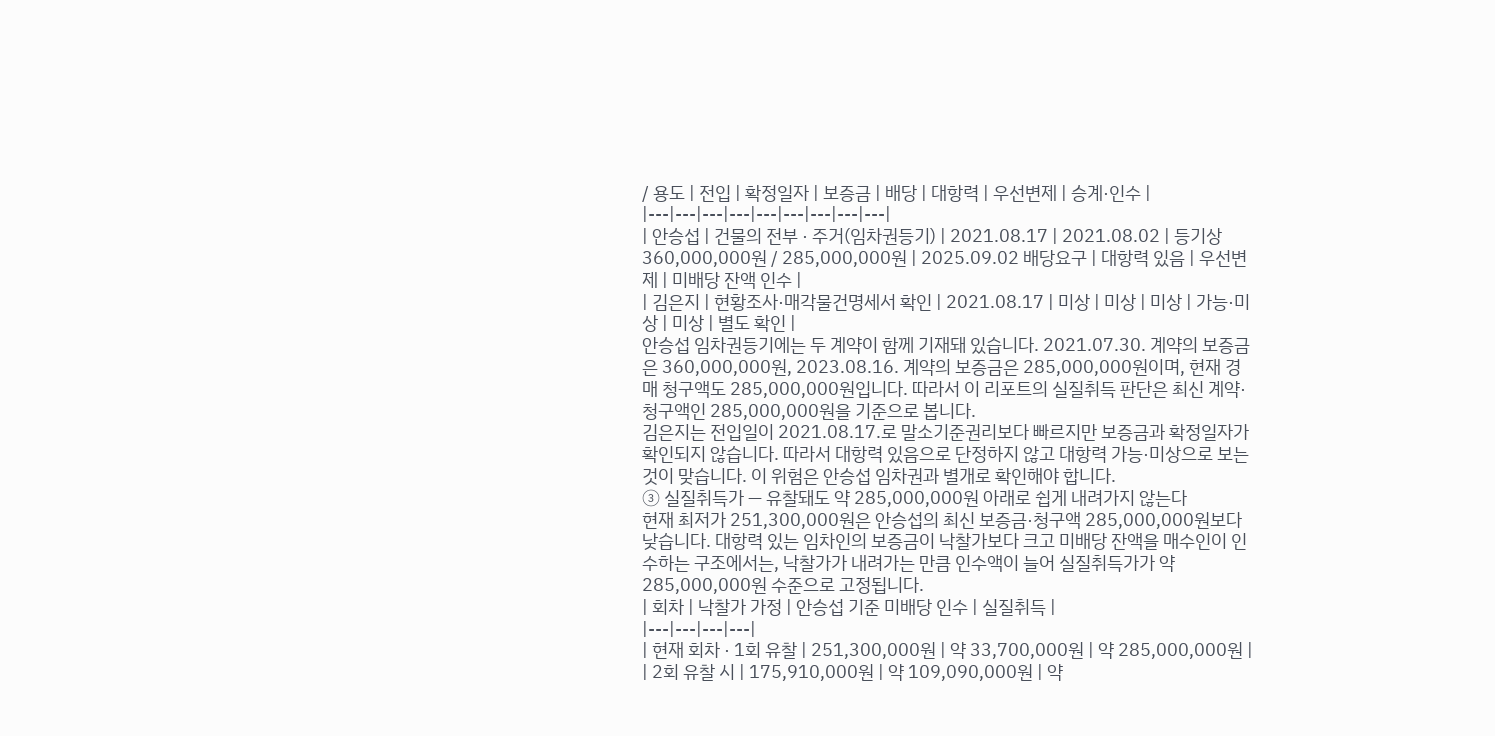/ 용도 | 전입 | 확정일자 | 보증금 | 배당 | 대항력 | 우선변제 | 승계·인수 |
|---|---|---|---|---|---|---|---|---|
| 안승섭 | 건물의 전부 · 주거(임차권등기) | 2021.08.17 | 2021.08.02 | 등기상 360,000,000원 / 285,000,000원 | 2025.09.02 배당요구 | 대항력 있음 | 우선변제 | 미배당 잔액 인수 |
| 김은지 | 현황조사·매각물건명세서 확인 | 2021.08.17 | 미상 | 미상 | 미상 | 가능·미상 | 미상 | 별도 확인 |
안승섭 임차권등기에는 두 계약이 함께 기재돼 있습니다. 2021.07.30. 계약의 보증금은 360,000,000원, 2023.08.16. 계약의 보증금은 285,000,000원이며, 현재 경매 청구액도 285,000,000원입니다. 따라서 이 리포트의 실질취득 판단은 최신 계약·청구액인 285,000,000원을 기준으로 봅니다.
김은지는 전입일이 2021.08.17.로 말소기준권리보다 빠르지만 보증금과 확정일자가 확인되지 않습니다. 따라서 대항력 있음으로 단정하지 않고 대항력 가능·미상으로 보는 것이 맞습니다. 이 위험은 안승섭 임차권과 별개로 확인해야 합니다.
③ 실질취득가 — 유찰돼도 약 285,000,000원 아래로 쉽게 내려가지 않는다
현재 최저가 251,300,000원은 안승섭의 최신 보증금·청구액 285,000,000원보다 낮습니다. 대항력 있는 임차인의 보증금이 낙찰가보다 크고 미배당 잔액을 매수인이 인수하는 구조에서는, 낙찰가가 내려가는 만큼 인수액이 늘어 실질취득가가 약 285,000,000원 수준으로 고정됩니다.
| 회차 | 낙찰가 가정 | 안승섭 기준 미배당 인수 | 실질취득 |
|---|---|---|---|
| 현재 회차 · 1회 유찰 | 251,300,000원 | 약 33,700,000원 | 약 285,000,000원 |
| 2회 유찰 시 | 175,910,000원 | 약 109,090,000원 | 약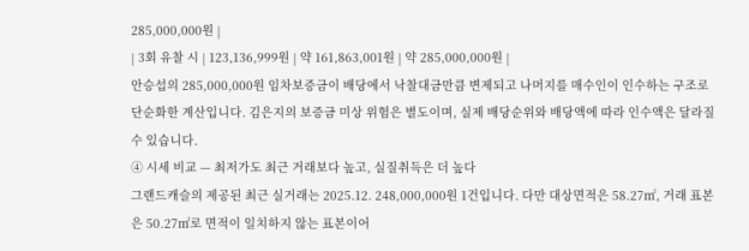285,000,000원 |
| 3회 유찰 시 | 123,136,999원 | 약 161,863,001원 | 약 285,000,000원 |
안승섭의 285,000,000원 임차보증금이 배당에서 낙찰대금만큼 변제되고 나머지를 매수인이 인수하는 구조로 단순화한 계산입니다. 김은지의 보증금 미상 위험은 별도이며, 실제 배당순위와 배당액에 따라 인수액은 달라질 수 있습니다.
④ 시세 비교 — 최저가도 최근 거래보다 높고, 실질취득은 더 높다
그랜드캐슬의 제공된 최근 실거래는 2025.12. 248,000,000원 1건입니다. 다만 대상면적은 58.27㎡, 거래 표본은 50.27㎡로 면적이 일치하지 않는 표본이어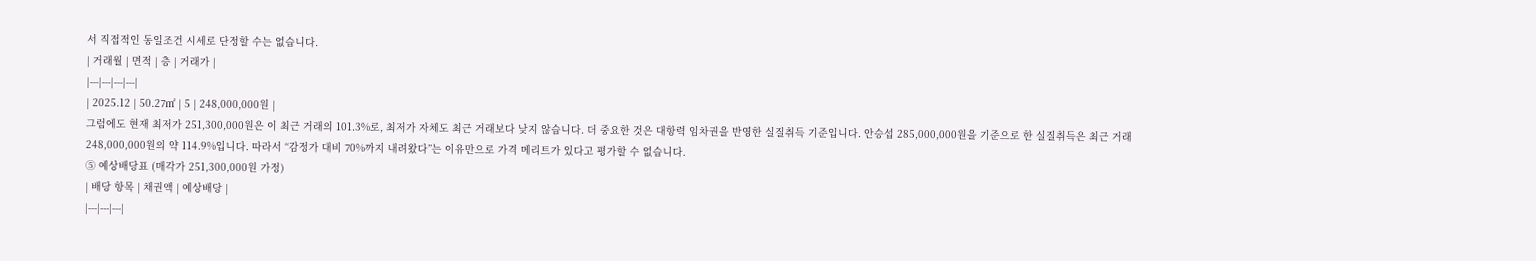서 직접적인 동일조건 시세로 단정할 수는 없습니다.
| 거래월 | 면적 | 층 | 거래가 |
|---|---|---|---|
| 2025.12 | 50.27㎡ | 5 | 248,000,000원 |
그럼에도 현재 최저가 251,300,000원은 이 최근 거래의 101.3%로, 최저가 자체도 최근 거래보다 낮지 않습니다. 더 중요한 것은 대항력 임차권을 반영한 실질취득 기준입니다. 안승섭 285,000,000원을 기준으로 한 실질취득은 최근 거래 248,000,000원의 약 114.9%입니다. 따라서 “감정가 대비 70%까지 내려왔다”는 이유만으로 가격 메리트가 있다고 평가할 수 없습니다.
⑤ 예상배당표 (매각가 251,300,000원 가정)
| 배당 항목 | 채권액 | 예상배당 |
|---|---|---|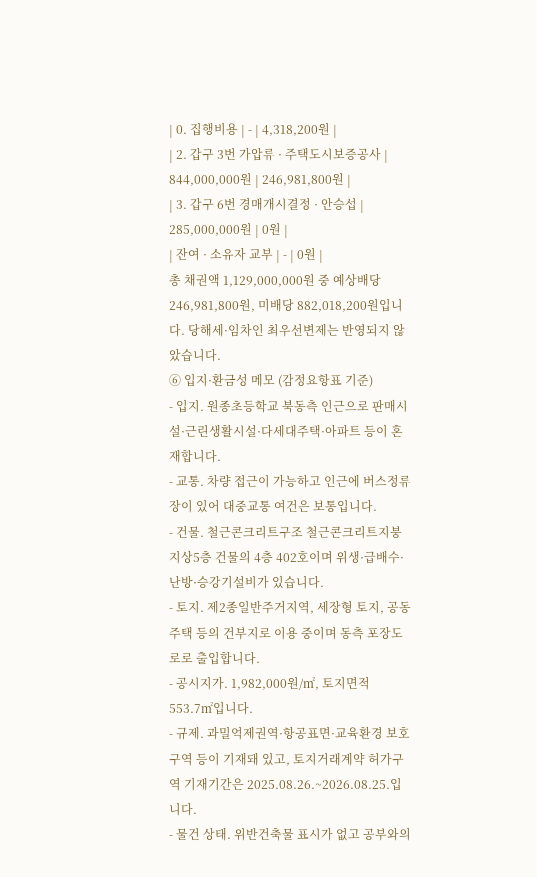| 0. 집행비용 | - | 4,318,200원 |
| 2. 갑구 3번 가압류 · 주택도시보증공사 | 844,000,000원 | 246,981,800원 |
| 3. 갑구 6번 경매개시결정 · 안승섭 | 285,000,000원 | 0원 |
| 잔여 · 소유자 교부 | - | 0원 |
총 채권액 1,129,000,000원 중 예상배당 246,981,800원, 미배당 882,018,200원입니다. 당해세·임차인 최우선변제는 반영되지 않았습니다.
⑥ 입지·환금성 메모 (감정요항표 기준)
- 입지. 원종초등학교 북동측 인근으로 판매시설·근린생활시설·다세대주택·아파트 등이 혼재합니다.
- 교통. 차량 접근이 가능하고 인근에 버스정류장이 있어 대중교통 여건은 보통입니다.
- 건물. 철근콘크리트구조 철근콘크리트지붕 지상5층 건물의 4층 402호이며 위생·급배수·난방·승강기설비가 있습니다.
- 토지. 제2종일반주거지역, 세장형 토지, 공동주택 등의 건부지로 이용 중이며 동측 포장도로로 출입합니다.
- 공시지가. 1,982,000원/㎡, 토지면적 553.7㎡입니다.
- 규제. 과밀억제권역·항공표면·교육환경 보호구역 등이 기재돼 있고, 토지거래계약 허가구역 기재기간은 2025.08.26.~2026.08.25.입니다.
- 물건 상태. 위반건축물 표시가 없고 공부와의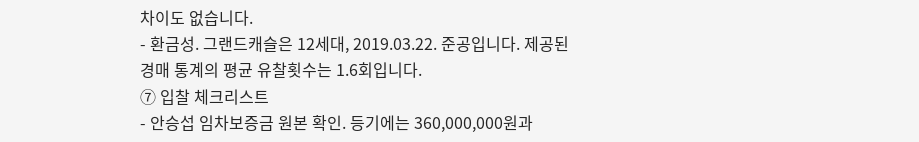차이도 없습니다.
- 환금성. 그랜드캐슬은 12세대, 2019.03.22. 준공입니다. 제공된 경매 통계의 평균 유찰횟수는 1.6회입니다.
⑦ 입찰 체크리스트
- 안승섭 임차보증금 원본 확인. 등기에는 360,000,000원과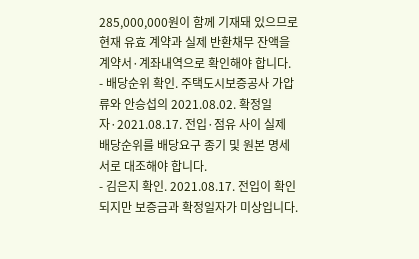285,000,000원이 함께 기재돼 있으므로 현재 유효 계약과 실제 반환채무 잔액을 계약서·계좌내역으로 확인해야 합니다.
- 배당순위 확인. 주택도시보증공사 가압류와 안승섭의 2021.08.02. 확정일자·2021.08.17. 전입·점유 사이 실제 배당순위를 배당요구 종기 및 원본 명세서로 대조해야 합니다.
- 김은지 확인. 2021.08.17. 전입이 확인되지만 보증금과 확정일자가 미상입니다.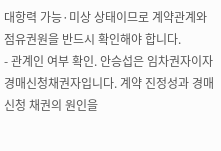대항력 가능·미상 상태이므로 계약관계와 점유권원을 반드시 확인해야 합니다.
- 관계인 여부 확인. 안승섭은 임차권자이자 경매신청채권자입니다. 계약 진정성과 경매신청 채권의 원인을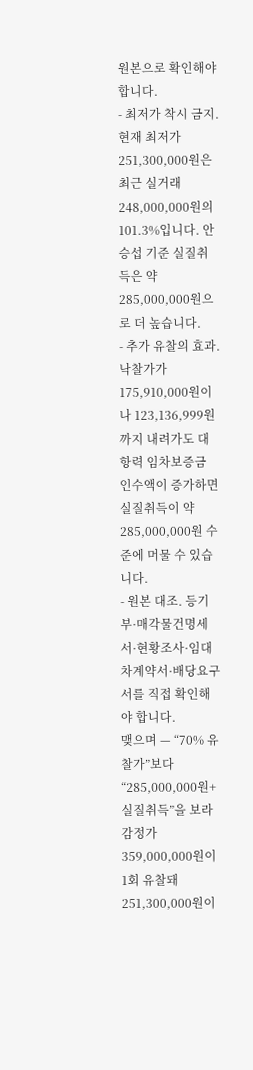원본으로 확인해야 합니다.
- 최저가 착시 금지. 현재 최저가 251,300,000원은 최근 실거래 248,000,000원의 101.3%입니다. 안승섭 기준 실질취득은 약 285,000,000원으로 더 높습니다.
- 추가 유찰의 효과. 낙찰가가 175,910,000원이나 123,136,999원까지 내려가도 대항력 임차보증금 인수액이 증가하면 실질취득이 약 285,000,000원 수준에 머물 수 있습니다.
- 원본 대조. 등기부·매각물건명세서·현황조사·임대차계약서·배당요구서를 직접 확인해야 합니다.
맺으며 — “70% 유찰가”보다 “285,000,000원+ 실질취득”을 보라
감정가 359,000,000원이 1회 유찰돼 251,300,000원이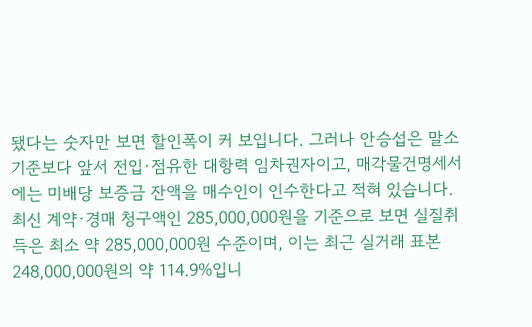됐다는 숫자만 보면 할인폭이 커 보입니다. 그러나 안승섭은 말소기준보다 앞서 전입·점유한 대항력 임차권자이고, 매각물건명세서에는 미배당 보증금 잔액을 매수인이 인수한다고 적혀 있습니다. 최신 계약·경매 청구액인 285,000,000원을 기준으로 보면 실질취득은 최소 약 285,000,000원 수준이며, 이는 최근 실거래 표본 248,000,000원의 약 114.9%입니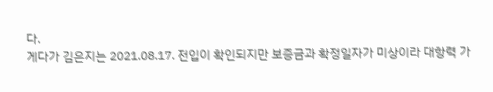다.
게다가 김은지는 2021.08.17. 전입이 확인되지만 보증금과 확정일자가 미상이라 대항력 가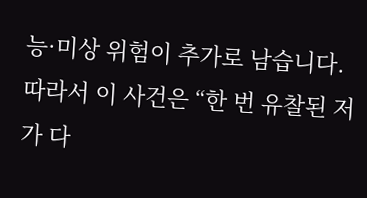능·미상 위험이 추가로 남습니다. 따라서 이 사건은 “한 번 유찰된 저가 다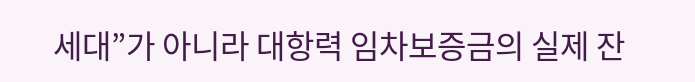세대”가 아니라 대항력 임차보증금의 실제 잔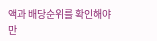액과 배당순위를 확인해야만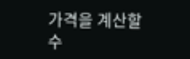가격을 계산할 수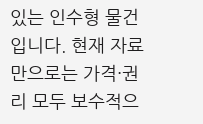있는 인수형 물건입니다. 현재 자료만으로는 가격·권리 모두 보수적으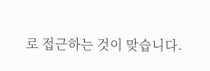로 접근하는 것이 맞습니다.